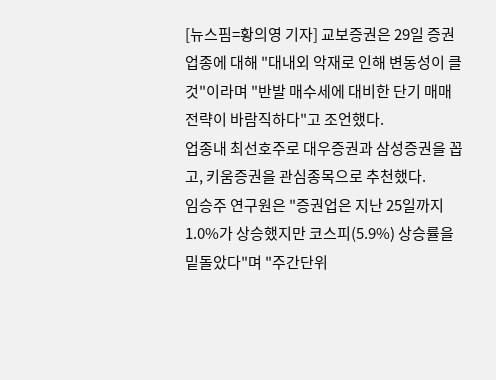[뉴스핌=황의영 기자] 교보증권은 29일 증권업종에 대해 "대내외 악재로 인해 변동성이 클 것"이라며 "반발 매수세에 대비한 단기 매매 전략이 바람직하다"고 조언했다.
업종내 최선호주로 대우증권과 삼성증권을 꼽고, 키움증권을 관심종목으로 추천했다.
임승주 연구원은 "증권업은 지난 25일까지 1.0%가 상승했지만 코스피(5.9%) 상승률을 밑돌았다"며 "주간단위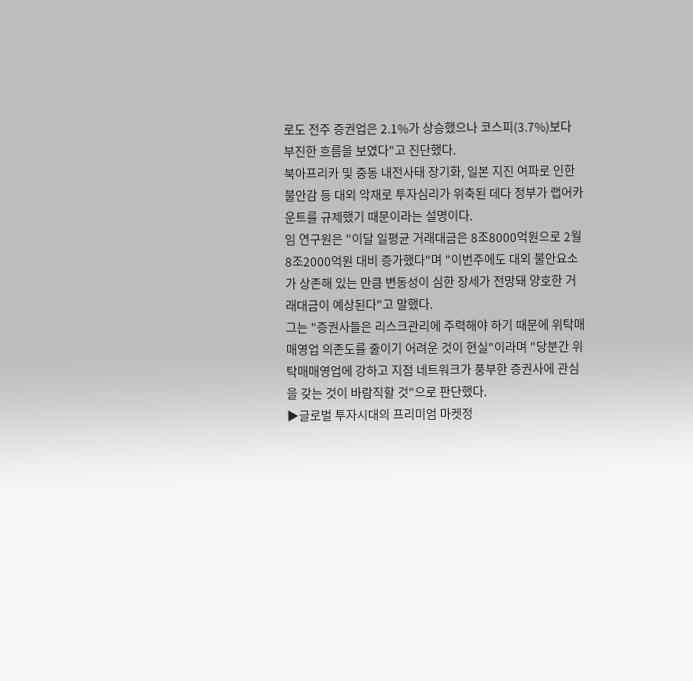로도 전주 증권업은 2.1%가 상승했으나 코스피(3.7%)보다 부진한 흐름을 보였다"고 진단했다.
북아프리카 및 중동 내전사태 장기화, 일본 지진 여파로 인한 불안감 등 대외 악재로 투자심리가 위축된 데다 정부가 랩어카운트를 규제했기 때문이라는 설명이다.
임 연구원은 "이달 일평균 거래대금은 8조8000억원으로 2월 8조2000억원 대비 증가했다"며 "이번주에도 대외 불안요소가 상존해 있는 만큼 변동성이 심한 장세가 전망돼 양호한 거래대금이 예상된다"고 말했다.
그는 "증권사들은 리스크관리에 주력해야 하기 때문에 위탁매매영업 의존도를 줄이기 어려운 것이 현실"이라며 "당분간 위탁매매영업에 강하고 지점 네트워크가 풍부한 증권사에 관심을 갖는 것이 바람직할 것"으로 판단했다.
▶글로벌 투자시대의 프리미엄 마켓정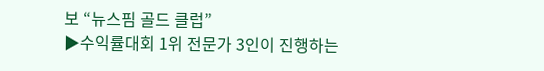보 “뉴스핌 골드 클럽”
▶수익률대회 1위 전문가 3인이 진행하는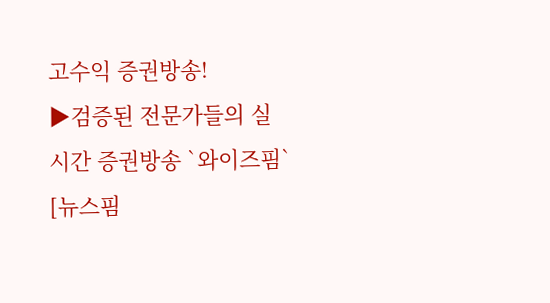고수익 증권방송!
▶검증된 전문가들의 실시간 증권방송 `와이즈핌`
[뉴스핌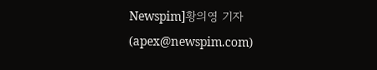Newspim]황의영 기자 (apex@newspim.com)